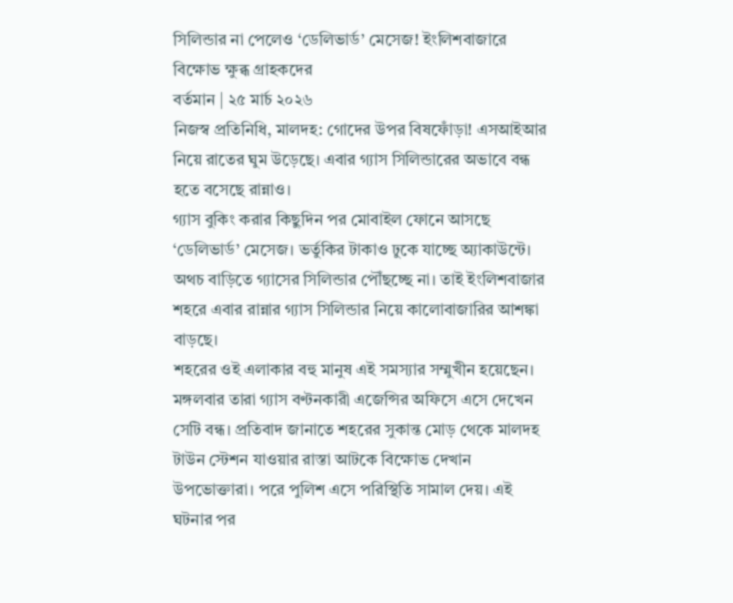সিলিন্ডার না পেলেও ‘ডেলিভার্ড’ মেসেজ! ইংলিশবাজারে বিক্ষোভ ক্ষুব্ধ গ্রাহকদের
বর্তমান | ২৫ মার্চ ২০২৬
নিজস্ব প্রতিনিধি, মালদহ: গোদের উপর বিষফোঁড়া! এসআইআর নিয়ে রাতের ঘুম উড়েছে। এবার গ্যাস সিলিন্ডারের অভাবে বন্ধ হতে বসেছে রান্নাও।
গ্যাস বুকিং করার কিছুদিন পর মোবাইল ফোনে আসছে ‘ডেলিভার্ড’ মেসেজ। ভর্তুকির টাকাও ঢুকে যাচ্ছে অ্যাকাউন্টে। অথচ বাড়িতে গ্যাসের সিলিন্ডার পৌঁছচ্ছে না। তাই ইংলিশবাজার শহরে এবার রান্নার গ্যাস সিলিন্ডার নিয়ে কালোবাজারির আশঙ্কা বাড়ছে।
শহরের ওই এলাকার বহু মানুষ এই সমস্যার সম্মুখীন হয়েছেন। মঙ্গলবার তারা গ্যাস বণ্টনকারী এজেন্সির অফিসে এসে দেখেন সেটি বন্ধ। প্রতিবাদ জানাতে শহরের সুকান্ত মোড় থেকে মালদহ টাউন স্টেশন যাওয়ার রাস্তা আটকে বিক্ষোভ দেখান উপভোক্তারা। পরে পুলিশ এসে পরিস্থিতি সামাল দেয়। এই ঘটনার পর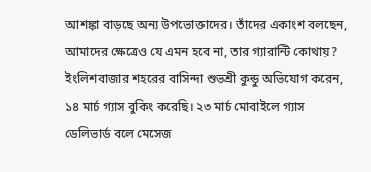আশঙ্কা বাড়ছে অন্য উপভোক্তাদের। তাঁদের একাংশ বলছেন, আমাদের ক্ষেত্রেও যে এমন হবে না, তার গ্যারান্টি কোথায়?
ইংলিশবাজার শহরের বাসিন্দা শুভশ্রী কুন্ডু অভিযোগ করেন, ১৪ মার্চ গ্যাস বুকিং করেছি। ২৩ মার্চ মোবাইলে গ্যাস ডেলিভার্ড বলে মেসেজ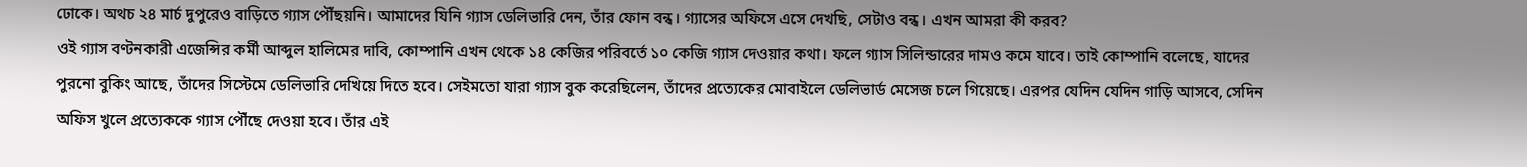ঢোকে। অথচ ২৪ মার্চ দুপুরেও বাড়িতে গ্যাস পৌঁছয়নি। আমাদের যিনি গ্যাস ডেলিভারি দেন, তাঁর ফোন বন্ধ। গ্যাসের অফিসে এসে দেখছি, সেটাও বন্ধ। এখন আমরা কী করব?
ওই গ্যাস বণ্টনকারী এজেন্সির কর্মী আব্দুল হালিমের দাবি, কোম্পানি এখন থেকে ১৪ কেজির পরিবর্তে ১০ কেজি গ্যাস দেওয়ার কথা। ফলে গ্যাস সিলিন্ডারের দামও কমে যাবে। তাই কোম্পানি বলেছে, যাদের পুরনো বুকিং আছে, তাঁদের সিস্টেমে ডেলিভারি দেখিয়ে দিতে হবে। সেইমতো যারা গ্যাস বুক করেছিলেন, তাঁদের প্রত্যেকের মোবাইলে ডেলিভার্ড মেসেজ চলে গিয়েছে। এরপর যেদিন যেদিন গাড়ি আসবে, সেদিন অফিস খুলে প্রত্যেককে গ্যাস পৌঁছে দেওয়া হবে। তাঁর এই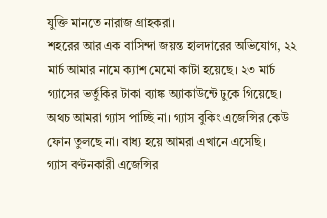যুক্তি মানতে নারাজ গ্রাহকরা।
শহরের আর এক বাসিন্দা জয়ন্ত হালদারের অভিযোগ, ২২ মার্চ আমার নামে ক্যাশ মেমো কাটা হয়েছে। ২৩ মার্চ গ্যাসের ভর্তুকির টাকা ব্যাঙ্ক অ্যাকাউন্টে ঢুকে গিয়েছে। অথচ আমরা গ্যাস পাচ্ছি না। গ্যাস বুকিং এজেন্সির কেউ ফোন তুলছে না। বাধ্য হয়ে আমরা এখানে এসেছি।
গ্যাস বণ্টনকারী এজেন্সির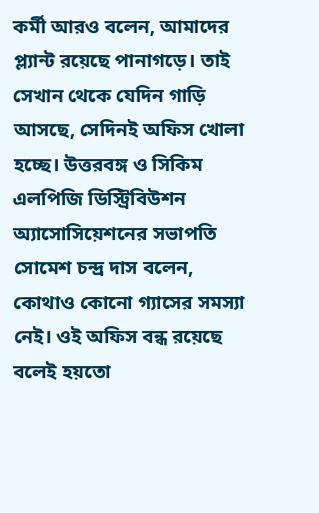কর্মী আরও বলেন, আমাদের প্ল্যান্ট রয়েছে পানাগড়ে। তাই সেখান থেকে যেদিন গাড়ি আসছে, সেদিনই অফিস খোলা হচ্ছে। উত্তরবঙ্গ ও সিকিম এলপিজি ডিস্ট্রিবিউশন অ্যাসোসিয়েশনের সভাপতি সোমেশ চন্দ্র দাস বলেন, কোথাও কোনো গ্যাসের সমস্যা নেই। ওই অফিস বন্ধ রয়েছে বলেই হয়তো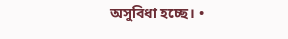অসুবিধা হচ্ছে। •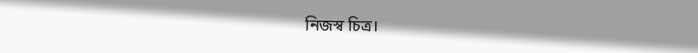নিজস্ব চিত্র।